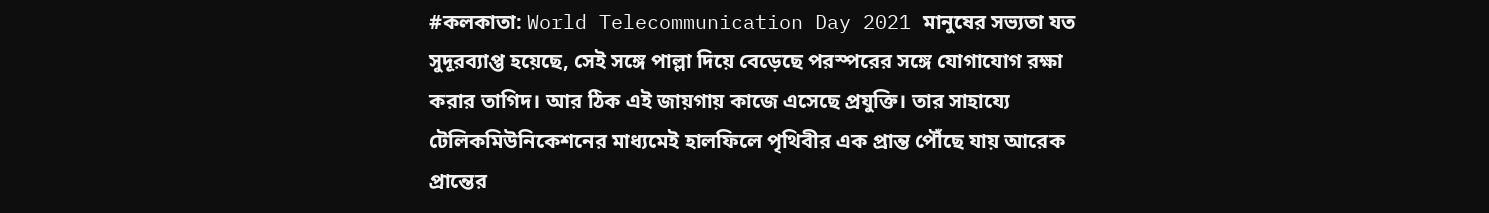#কলকাতা: World Telecommunication Day 2021 মানুষের সভ্যতা যত সুদূরব্যাপ্ত হয়েছে, সেই সঙ্গে পাল্লা দিয়ে বেড়েছে পরস্পরের সঙ্গে যোগাযোগ রক্ষা করার তাগিদ। আর ঠিক এই জায়গায় কাজে এসেছে প্রযুক্তি। তার সাহায্যে টেলিকমিউনিকেশনের মাধ্যমেই হালফিলে পৃথিবীর এক প্রান্ত পৌঁছে যায় আরেক প্রান্তের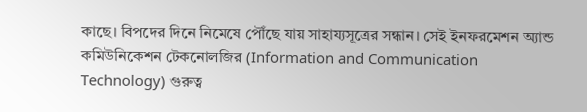কাছে। বিপদের দিনে নিমেষে পৌঁছে যায় সাহায্যসূত্রের সন্ধান। সেই ইনফরমেশন অ্যান্ড কমিউনিকেশন টেকনোলজির (Information and Communication Technology) গুরুত্ব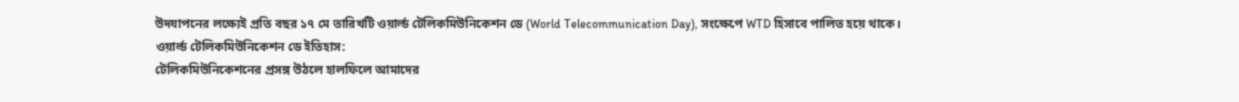উদযাপনের লক্ষ্যেই প্রতি বছর ১৭ মে তারিখটি ওয়ার্ল্ড টেলিকমিউনিকেশন ডে (World Telecommunication Day), সংক্ষেপে WTD হিসাবে পালিত হয়ে থাকে।
ওয়ার্ল্ড টেলিকমিউনিকেশন ডে ইতিহাস:
টেলিকমিউনিকেশনের প্রসঙ্গ উঠলে হালফিলে আমাদের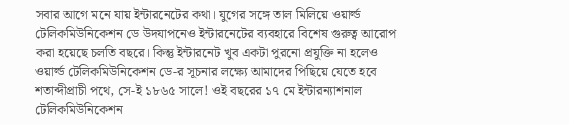সবার আগে মনে যায় ইন্টারনেটের কথা। যুগের সঙ্গে তাল মিলিয়ে ওয়ার্ল্ড টেলিকমিউনিকেশন ডে উদযাপনেও ইন্টারনেটের ব্যবহারে বিশেষ গুরুত্ব আরোপ করা হয়েছে চলতি বছরে। কিন্তু ইন্টারনেট খুব একটা পুরনো প্রযুক্তি না হলেও ওয়ার্ল্ড টেলিকমিউনিকেশন ডে-র সূচনার লক্ষ্যে আমাদের পিছিয়ে যেতে হবে শতাব্দীপ্রাচী পথে, সে-ই ১৮৬৫ সালে! ওই বছরের ১৭ মে ইন্টারন্যাশনাল টেলিকমিউনিকেশন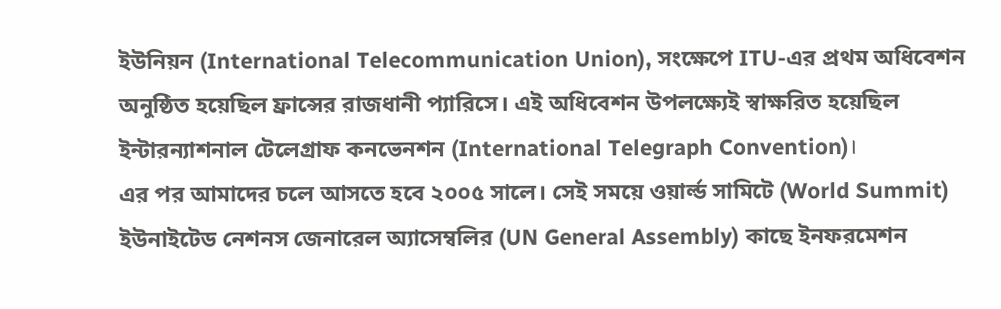ইউনিয়ন (International Telecommunication Union), সংক্ষেপে ITU-এর প্রথম অধিবেশন অনুষ্ঠিত হয়েছিল ফ্রান্সের রাজধানী প্যারিসে। এই অধিবেশন উপলক্ষ্যেই স্বাক্ষরিত হয়েছিল ইন্টারন্যাশনাল টেলেগ্রাফ কনভেনশন (International Telegraph Convention)।
এর পর আমাদের চলে আসতে হবে ২০০৫ সালে। সেই সময়ে ওয়ার্ল্ড সামিটে (World Summit) ইউনাইটেড নেশনস জেনারেল অ্যাসেম্বলির (UN General Assembly) কাছে ইনফরমেশন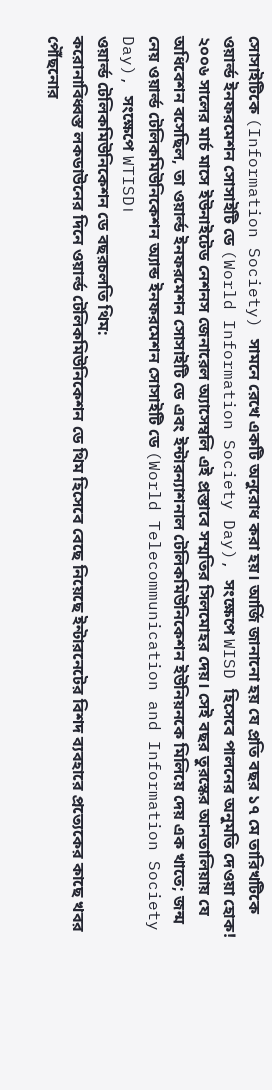সোসাইটিকে (Information Society) সামনে রেখে একটি অনুরোধ করা হয়। আর্জি জানানো হয় যে প্রতি বছর ১৭ মে তারিখটিকে ওয়ার্ল্ড ইনফরমেশন সোসাইটি ডে (World Information Society Day), সংক্ষেপে WISD হিসেবে পালনের অনুমতি দেওয়া হোক! ২০০৬ সালের মার্চ মাসে ইউনাইটেড নেশনস জেনারেল অ্যাসেম্বলি এই প্রস্তাবে সম্মতির সিলমোহর দেয়। সেই বছর তুরস্কের আনতালিয়ায় যে অধিবেশন বসেছিল, তা ওয়ার্ল্ড ইনফরমেশন সোসাইটি ডে এবং ইন্টারন্যাশনাল টেলিকমিউনিকেশন ইউনিয়নকে মিলিয়ে দেয় এক খাতে; জন্ম নেয় ওয়ার্ল্ড টেলিকমিউনিকেশন অ্যান্ড ইনফরমেশন সোসাইটি ডে (World Telecommunication and Information Society Day), সংক্ষেপে WTISD।
ওয়ার্ল্ড টেলিকমিউনিকেশন ডে বছরচলতি থিম:
করোনাবিধ্বস্ত লকডাউনের দিনে ওয়ার্ল্ড টেলিকমিউনিকেশন ডে থিম হিসেবে বেছে নিয়েছে ইন্টারনেটের বিশদ ব্যবহারে প্রত্যেকের কাছে খবর পৌঁছনোর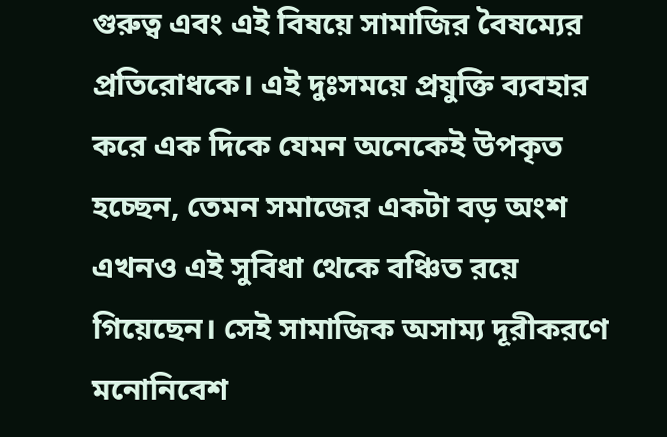গুরুত্ব এবং এই বিষয়ে সামাজির বৈষম্যের প্রতিরোধকে। এই দুঃসময়ে প্রযুক্তি ব্যবহার করে এক দিকে যেমন অনেকেই উপকৃত হচ্ছেন, তেমন সমাজের একটা বড় অংশ এখনও এই সুবিধা থেকে বঞ্চিত রয়ে গিয়েছেন। সেই সামাজিক অসাম্য দূরীকরণে মনোনিবেশ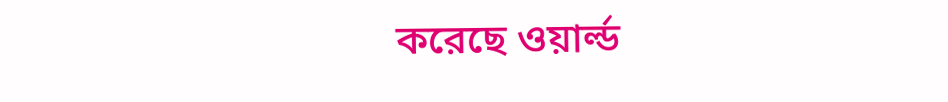করেছে ওয়ার্ল্ড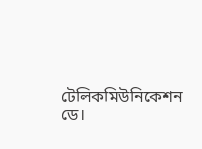টেলিকমিউনিকেশন ডে।